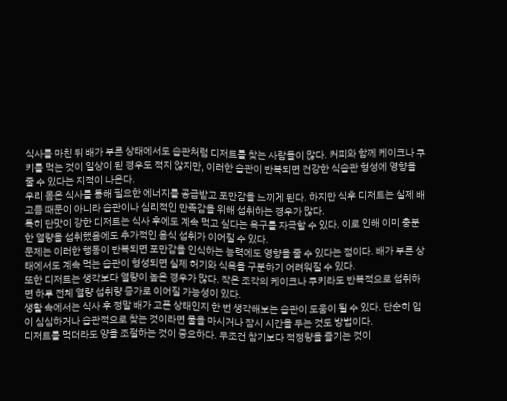식사를 마친 뒤 배가 부른 상태에서도 습관처럼 디저트를 찾는 사람들이 많다. 커피와 함께 케이크나 쿠키를 먹는 것이 일상이 된 경우도 적지 않지만, 이러한 습관이 반복되면 건강한 식습관 형성에 영향을 줄 수 있다는 지적이 나온다.
우리 몸은 식사를 통해 필요한 에너지를 공급받고 포만감을 느끼게 된다. 하지만 식후 디저트는 실제 배고픔 때문이 아니라 습관이나 심리적인 만족감을 위해 섭취하는 경우가 많다.
특히 단맛이 강한 디저트는 식사 후에도 계속 먹고 싶다는 욕구를 자극할 수 있다. 이로 인해 이미 충분한 열량을 섭취했음에도 추가적인 음식 섭취가 이어질 수 있다.
문제는 이러한 행동이 반복되면 포만감을 인식하는 능력에도 영향을 줄 수 있다는 점이다. 배가 부른 상태에서도 계속 먹는 습관이 형성되면 실제 허기와 식욕을 구분하기 어려워질 수 있다.
또한 디저트는 생각보다 열량이 높은 경우가 많다. 작은 조각의 케이크나 쿠키라도 반복적으로 섭취하면 하루 전체 열량 섭취량 증가로 이어질 가능성이 있다.
생활 속에서는 식사 후 정말 배가 고픈 상태인지 한 번 생각해보는 습관이 도움이 될 수 있다. 단순히 입이 심심하거나 습관적으로 찾는 것이라면 물을 마시거나 잠시 시간을 두는 것도 방법이다.
디저트를 먹더라도 양을 조절하는 것이 중요하다. 무조건 참기보다 적정량을 즐기는 것이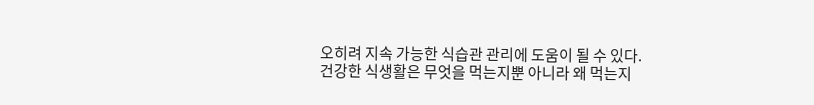오히려 지속 가능한 식습관 관리에 도움이 될 수 있다.
건강한 식생활은 무엇을 먹는지뿐 아니라 왜 먹는지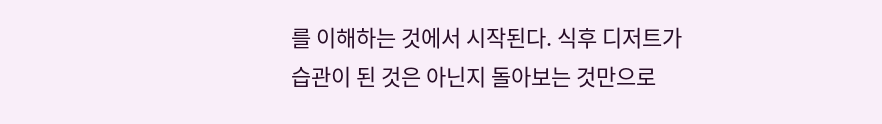를 이해하는 것에서 시작된다. 식후 디저트가 습관이 된 것은 아닌지 돌아보는 것만으로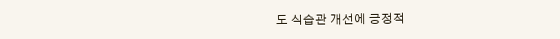도 식습관 개선에 긍정적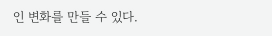인 변화를 만들 수 있다.